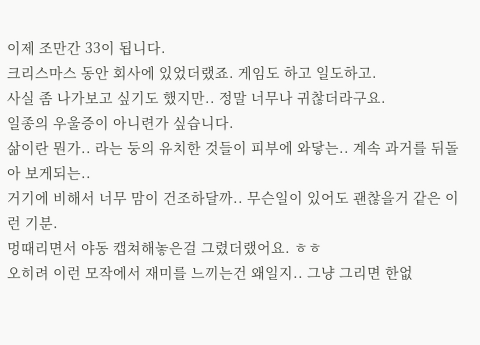이제 조만간 33이 됩니다.
크리스마스 동안 회사에 있었더랬죠. 게임도 하고 일도하고.
사실 좀 나가보고 싶기도 했지만.. 정말 너무나 귀찮더라구요.
일종의 우울증이 아니련가 싶습니다.
삶이란 뭔가.. 라는 둥의 유치한 것들이 피부에 와닿는.. 계속 과거를 뒤돌아 보게되는..
거기에 비해서 너무 맘이 건조하달까.. 무슨일이 있어도 괜찮을거 같은 이런 기분.
멍때리면서 야동 캡쳐해놓은걸 그렸더랬어요. ㅎㅎ
오히려 이런 모작에서 재미를 느끼는건 왜일지.. 그냥 그리면 한없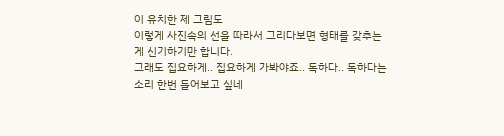이 유치한 제 그림도
이렇게 사진속의 선을 따라서 그리다보면 형태를 갖추는게 신기하기만 합니다.
그래도 집요하게.. 집요하게 가봐야죠.. 독하다.. 독하다는 소리 한번 들어보고 싶네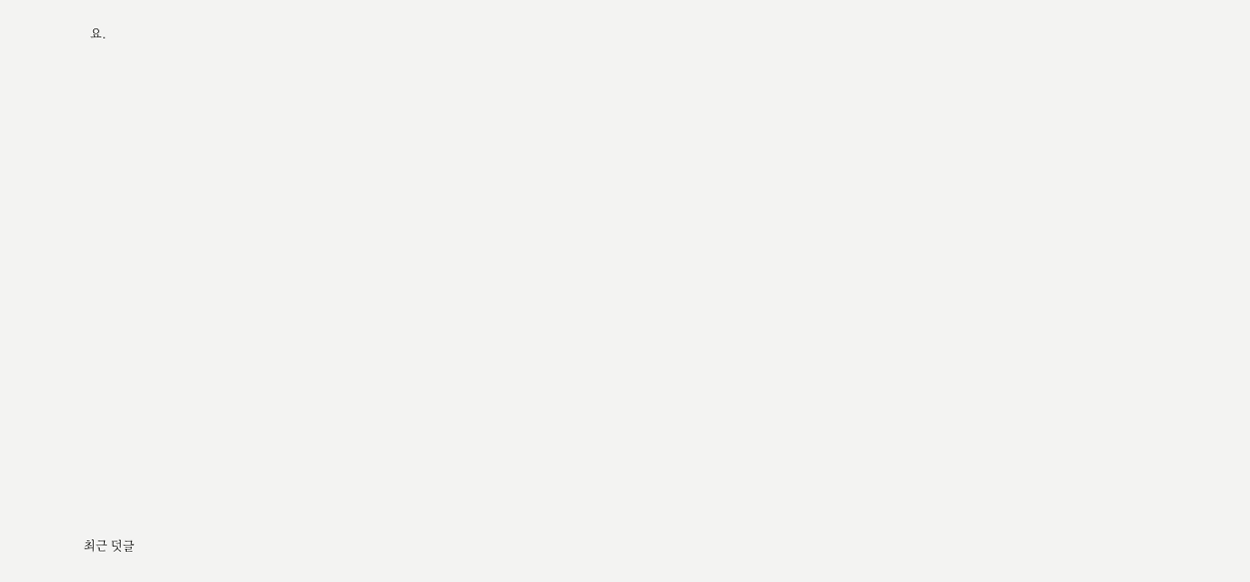요.



















최근 덧글